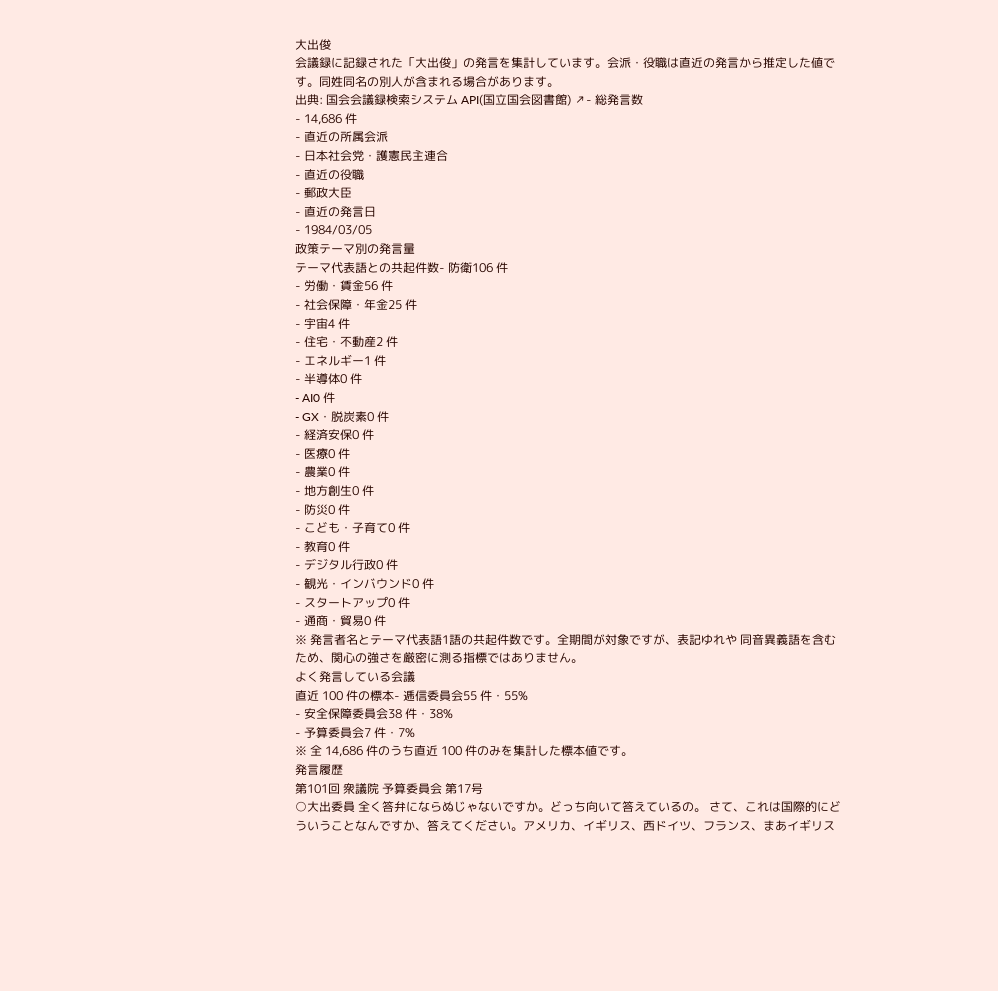大出俊
会議録に記録された「大出俊」の発言を集計しています。会派・役職は直近の発言から推定した値です。同姓同名の別人が含まれる場合があります。
出典: 国会会議録検索システム API(国立国会図書館) ↗- 総発言数
- 14,686 件
- 直近の所属会派
- 日本社会党・護憲民主連合
- 直近の役職
- 郵政大臣
- 直近の発言日
- 1984/03/05
政策テーマ別の発言量
テーマ代表語との共起件数- 防衛106 件
- 労働・賃金56 件
- 社会保障・年金25 件
- 宇宙4 件
- 住宅・不動産2 件
- エネルギー1 件
- 半導体0 件
- AI0 件
- GX・脱炭素0 件
- 経済安保0 件
- 医療0 件
- 農業0 件
- 地方創生0 件
- 防災0 件
- こども・子育て0 件
- 教育0 件
- デジタル行政0 件
- 観光・インバウンド0 件
- スタートアップ0 件
- 通商・貿易0 件
※ 発言者名とテーマ代表語1語の共起件数です。全期間が対象ですが、表記ゆれや 同音異義語を含むため、関心の強さを厳密に測る指標ではありません。
よく発言している会議
直近 100 件の標本- 逓信委員会55 件・55%
- 安全保障委員会38 件・38%
- 予算委員会7 件・7%
※ 全 14,686 件のうち直近 100 件のみを集計した標本値です。
発言履歴
第101回 衆議院 予算委員会 第17号
○大出委員 全く答弁にならぬじゃないですか。どっち向いて答えているの。 さて、これは国際的にどういうことなんですか、答えてください。アメリカ、イギリス、西ドイツ、フランス、まあイギリス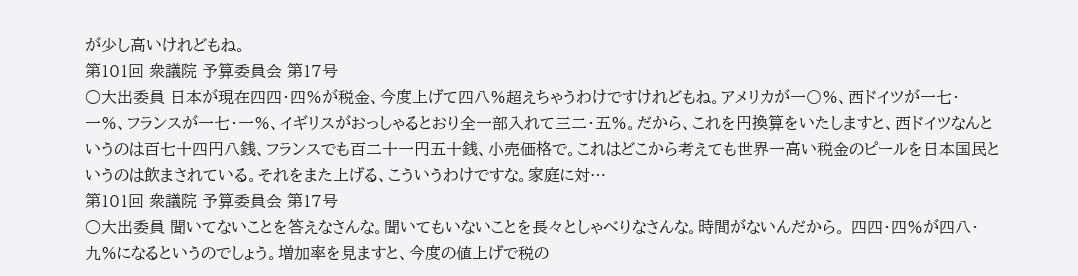が少し高いけれどもね。
第101回 衆議院 予算委員会 第17号
○大出委員 日本が現在四四・四%が税金、今度上げて四八%超えちゃうわけですけれどもね。アメリカが一〇%、西ドイツが一七・一%、フランスが一七・一%、イギリスがおっしゃるとおり全一部入れて三二・五%。だから、これを円換算をいたしますと、西ドイツなんというのは百七十四円八銭、フランスでも百二十一円五十銭、小売価格で。これはどこから考えても世界一高い税金のピールを日本国民というのは飲まされている。それをまた上げる、こういうわけですな。家庭に対…
第101回 衆議院 予算委員会 第17号
○大出委員 聞いてないことを答えなさんな。聞いてもいないことを長々としゃべりなさんな。時間がないんだから。 四四・四%が四八・九%になるというのでしょう。増加率を見ますと、今度の値上げで税の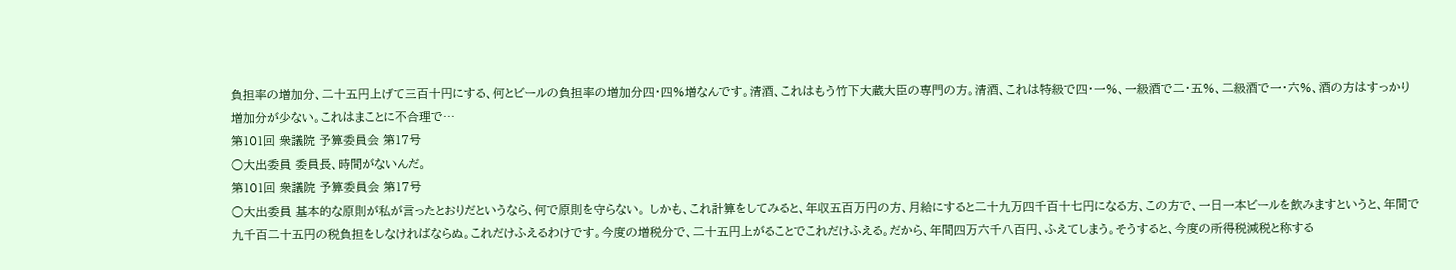負担率の増加分、二十五円上げて三百十円にする、何とビールの負担率の増加分四・四%増なんです。清酒、これはもう竹下大蔵大臣の専門の方。清酒、これは特級で四・一%、一級酒で二・五%、二級酒で一・六%、酒の方はすっかり増加分が少ない。これはまことに不合理で…
第101回 衆議院 予算委員会 第17号
○大出委員 委員長、時間がないんだ。
第101回 衆議院 予算委員会 第17号
○大出委員 基本的な原則が私が言ったとおりだというなら、何で原則を守らない。 しかも、これ計算をしてみると、年収五百万円の方、月給にすると二十九万四千百十七円になる方、この方で、一日一本ビールを飲みますというと、年間で九千百二十五円の税負担をしなければならぬ。これだけふえるわけです。今度の増税分で、二十五円上がることでこれだけふえる。だから、年間四万六千八百円、ふえてしまう。そうすると、今度の所得税減税と称する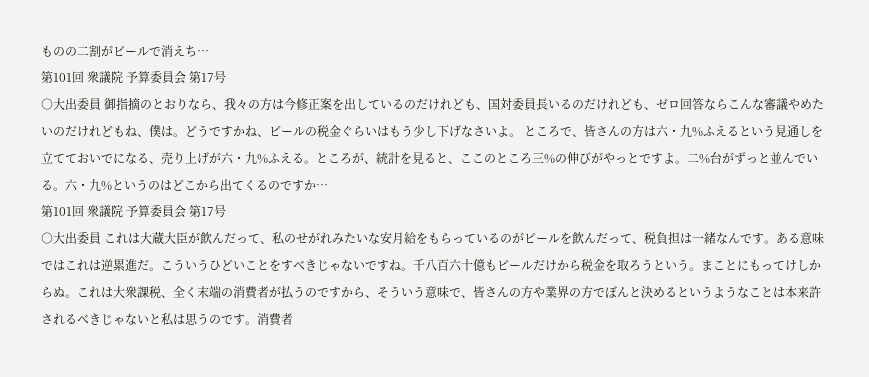ものの二割がビールで消えち…
第101回 衆議院 予算委員会 第17号
○大出委員 御指摘のとおりなら、我々の方は今修正案を出しているのだけれども、国対委員長いるのだけれども、ゼロ回答ならこんな審議やめたいのだけれどもね、僕は。どうですかね、ピールの税金ぐらいはもう少し下げなさいよ。 ところで、皆さんの方は六・九%ふえるという見通しを立てておいでになる、売り上げが六・九%ふえる。ところが、統計を見ると、ここのところ三%の伸びがやっとですよ。二%台がずっと並んでいる。六・九%というのはどこから出てくるのですか…
第101回 衆議院 予算委員会 第17号
○大出委員 これは大蔵大臣が飲んだって、私のせがれみたいな安月給をもらっているのがピールを飲んだって、税負担は一緒なんです。ある意味ではこれは逆累進だ。こういうひどいことをすべきじゃないですね。千八百六十億もピールだけから税金を取ろうという。まことにもってけしからぬ。これは大衆課税、全く末端の消費者が払うのですから、そういう意味で、皆さんの方や業界の方でぼんと決めるというようなことは本来許されるべきじゃないと私は思うのです。消費者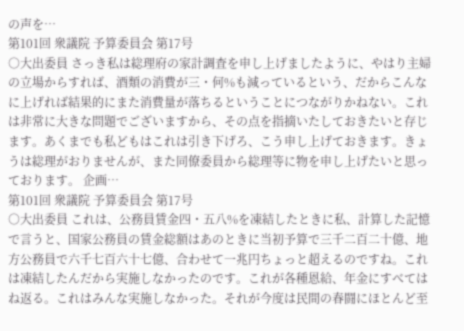の声を…
第101回 衆議院 予算委員会 第17号
○大出委員 さっき私は総理府の家計調査を申し上げましたように、やはり主婦の立場からすれば、酒類の消費が三・何%も減っているという、だからこんなに上げれば結果的にまた消費量が落ちるということにつながりかねない。これは非常に大きな問題でございますから、その点を指摘いたしておきたいと存じます。あくまでも私どもはこれは引き下げろ、こう申し上げておきます。きょうは総理がおりませんが、また同僚委員から総理等に物を申し上げたいと思っております。 企画…
第101回 衆議院 予算委員会 第17号
○大出委員 これは、公務員賃金四・五八%を凍結したときに私、計算した記憶で言うと、国家公務員の賃金総額はあのときに当初予算で三千二百二十億、地方公務員で六千七百六十七億、合わせて一兆円ちょっと超えるのですね。これは凍結したんだから実施しなかったのです。これが各種恩給、年金にすべてはね返る。これはみんな実施しなかった。それが今度は民間の春闘にほとんど至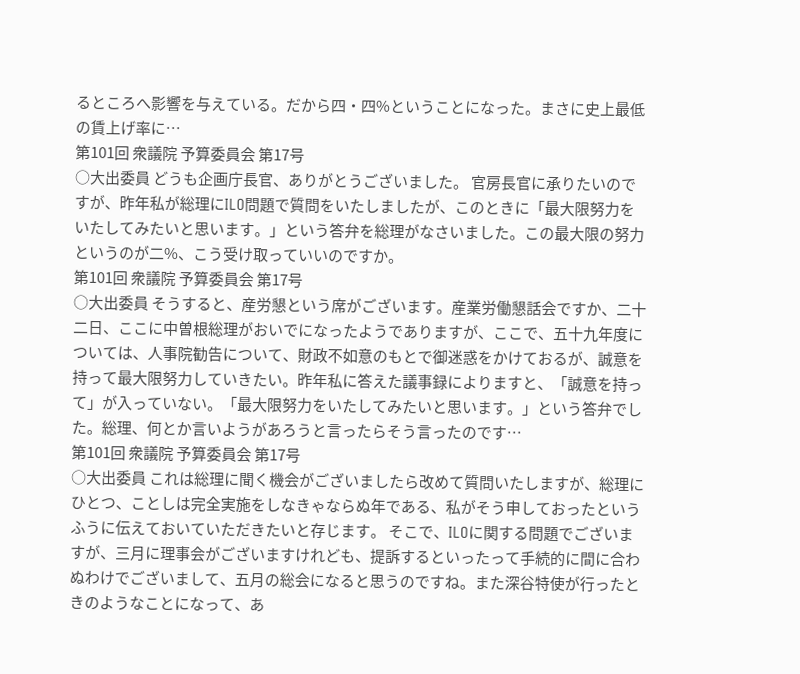るところへ影響を与えている。だから四・四%ということになった。まさに史上最低の賃上げ率に…
第101回 衆議院 予算委員会 第17号
○大出委員 どうも企画庁長官、ありがとうございました。 官房長官に承りたいのですが、昨年私が総理にILO問題で質問をいたしましたが、このときに「最大限努力をいたしてみたいと思います。」という答弁を総理がなさいました。この最大限の努力というのが二%、こう受け取っていいのですか。
第101回 衆議院 予算委員会 第17号
○大出委員 そうすると、産労懇という席がございます。産業労働懇話会ですか、二十二日、ここに中曽根総理がおいでになったようでありますが、ここで、五十九年度については、人事院勧告について、財政不如意のもとで御迷惑をかけておるが、誠意を持って最大限努力していきたい。昨年私に答えた議事録によりますと、「誠意を持って」が入っていない。「最大限努力をいたしてみたいと思います。」という答弁でした。総理、何とか言いようがあろうと言ったらそう言ったのです…
第101回 衆議院 予算委員会 第17号
○大出委員 これは総理に聞く機会がございましたら改めて質問いたしますが、総理にひとつ、ことしは完全実施をしなきゃならぬ年である、私がそう申しておったというふうに伝えておいていただきたいと存じます。 そこで、ILOに関する問題でございますが、三月に理事会がございますけれども、提訴するといったって手続的に間に合わぬわけでございまして、五月の総会になると思うのですね。また深谷特使が行ったときのようなことになって、あ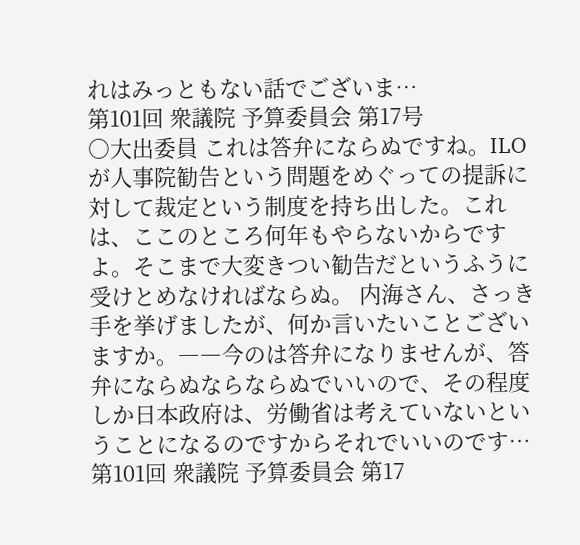れはみっともない話でございま…
第101回 衆議院 予算委員会 第17号
○大出委員 これは答弁にならぬですね。ILOが人事院勧告という問題をめぐっての提訴に対して裁定という制度を持ち出した。これは、ここのところ何年もやらないからですよ。そこまで大変きつい勧告だというふうに受けとめなければならぬ。 内海さん、さっき手を挙げましたが、何か言いたいことございますか。――今のは答弁になりませんが、答弁にならぬならならぬでいいので、その程度しか日本政府は、労働省は考えていないということになるのですからそれでいいのです…
第101回 衆議院 予算委員会 第17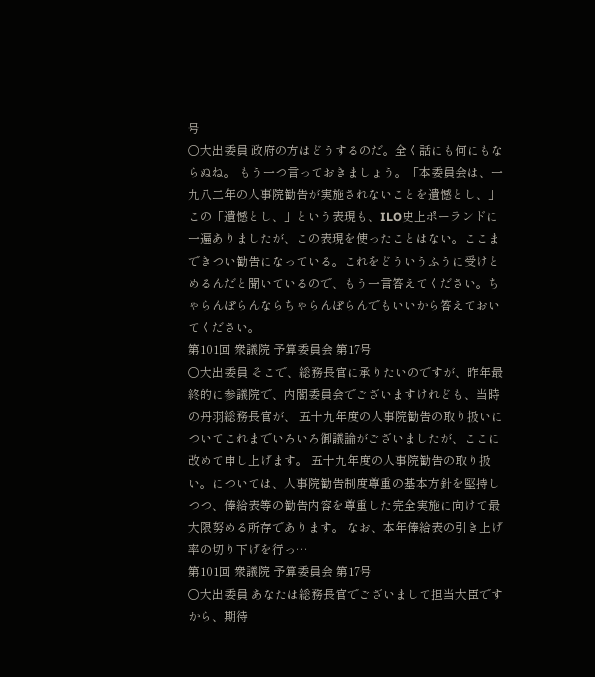号
○大出委員 政府の方はどうするのだ。全く話にも何にもならぬね。 もう一つ言っておきましょう。「本委員会は、一九八二年の人事院勧告が実施されないことを遺憾とし、」この「遺憾とし、」という表現も、ILO史上ポーランドに一遍ありましたが、この表現を使ったことはない。ここまできつい勧告になっている。これをどういうふうに受けとめるんだと聞いているので、もう一言答えてください。ちゃらんぽらんならちゃらんぽらんでもいいから答えておいてください。
第101回 衆議院 予算委員会 第17号
○大出委員 そこで、総務長官に承りたいのですが、昨年最終的に参議院で、内閣委員会でございますけれども、当時の丹羽総務長官が、 五十九年度の人事院勧告の取り扱いについてこれまでいろいろ御議論がございましたが、ここに改めて申し上げます。 五十九年度の人事院勧告の取り扱い。については、人事院勧告制度尊重の基本方針を堅持しつつ、俸給表等の勧告内容を尊重した完全実施に向けて最大限努める所存であります。 なお、本年俸給表の引き上げ率の切り下げを行っ…
第101回 衆議院 予算委員会 第17号
○大出委員 あなたは総務長官でございまして担当大臣ですから、期待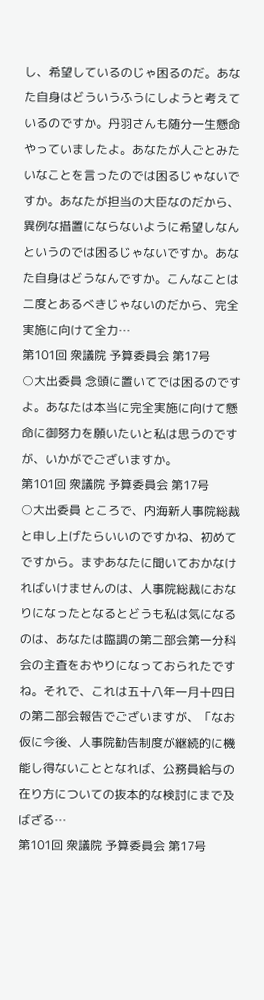し、希望しているのじゃ困るのだ。あなた自身はどういうふうにしようと考えているのですか。丹羽さんも随分一生懸命やっていましたよ。あなたが人ごとみたいなことを言ったのでは困るじゃないですか。あなたが担当の大臣なのだから、異例な措置にならないように希望しなんというのでは困るじゃないですか。あなた自身はどうなんですか。こんなことは二度とあるべきじゃないのだから、完全実施に向けて全力…
第101回 衆議院 予算委員会 第17号
○大出委員 念頭に置いてでは困るのですよ。あなたは本当に完全実施に向けて懸命に御努力を願いたいと私は思うのですが、いかがでございますか。
第101回 衆議院 予算委員会 第17号
○大出委員 ところで、内海新人事院総裁と申し上げたらいいのですかね、初めてですから。まずあなたに聞いておかなければいけませんのは、人事院総裁におなりになったとなるとどうも私は気になるのは、あなたは臨調の第二部会第一分科会の主査をおやりになっておられたですね。それで、これは五十八年一月十四日の第二部会報告でございますが、「なお仮に今後、人事院勧告制度が継続的に機能し得ないこととなれば、公務員給与の在り方についての抜本的な検討にまで及ばざる…
第101回 衆議院 予算委員会 第17号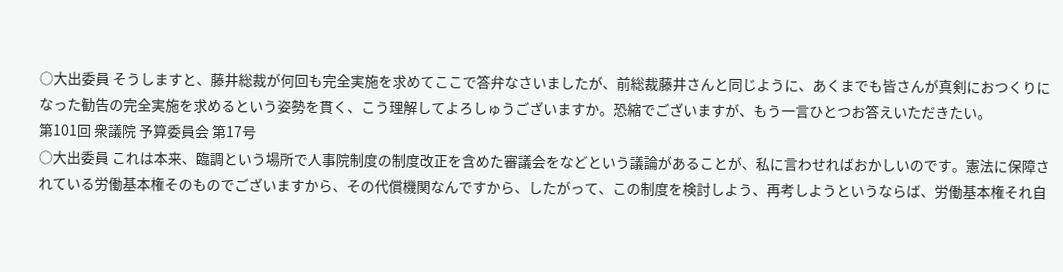○大出委員 そうしますと、藤井総裁が何回も完全実施を求めてここで答弁なさいましたが、前総裁藤井さんと同じように、あくまでも皆さんが真剣におつくりになった勧告の完全実施を求めるという姿勢を貫く、こう理解してよろしゅうございますか。恐縮でございますが、もう一言ひとつお答えいただきたい。
第101回 衆議院 予算委員会 第17号
○大出委員 これは本来、臨調という場所で人事院制度の制度改正を含めた審議会をなどという議論があることが、私に言わせればおかしいのです。憲法に保障されている労働基本権そのものでございますから、その代償機関なんですから、したがって、この制度を検討しよう、再考しようというならば、労働基本権それ自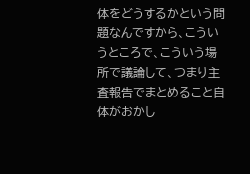体をどうするかという問題なんですから、こういうところで、こういう場所で議論して、つまり主査報告でまとめること自体がおかし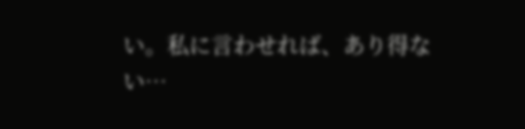い。私に言わせれば、あり得ない…